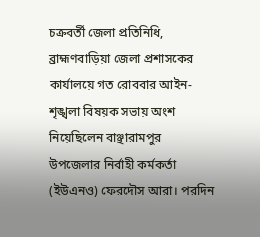চক্রবর্তী জেলা প্রতিনিধি,
ব্রাহ্মণবাড়িয়া জেলা প্রশাসকের কার্যালয়ে গত রোববার আইন-শৃঙ্খলা বিষয়ক সভায় অংশ নিয়েছিলেন বাঞ্ছারামপুর উপজেলার নির্বাহী কর্মকর্তা (ইউএনও) ফেরদৌস আরা। পরদিন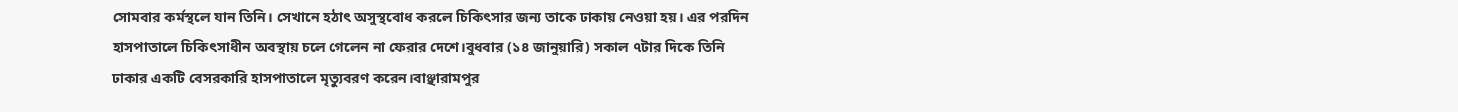সোমবার কর্মস্থলে যান তিনি। সেখানে হঠাৎ অসুস্থবোধ করলে চিকিৎসার জন্য তাকে ঢাকায় নেওয়া হয়। এর পরদিন হাসপাতালে চিকিৎসাধীন অবস্থায় চলে গেলেন না ফেরার দেশে।বুধবার (১৪ জানুয়ারি) সকাল ৭টার দিকে তিনি ঢাকার একটি বেসরকারি হাসপাতালে মৃত্যুবরণ করেন।বাঞ্ছারামপুর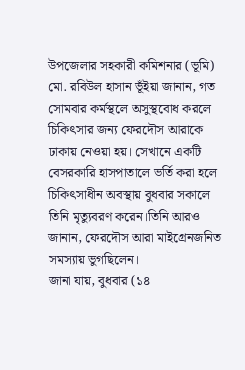উপজেলার সহকারী কমিশনার (ভূমি) মো. রবিউল হাসান ভূঁইয়া জানান, গত সোমবার কর্মস্থলে অসুস্থবোধ করলে চিকিৎসার জন্য ফেরদৌস আরাকে ঢাকায় নেওয়া হয়। সেখানে একটি বেসরকারি হাসপাতালে ভর্তি করা হলে চিকিৎসাধীন অবস্থায় বুধবার সকালে তিনি মৃত্যুবরণ করেন।তিনি আরও জানান, ফেরদৌস আরা মাইগ্রেনজনিত সমস্যায় ভুগছিলেন।
জানা যায়, বুধবার (১৪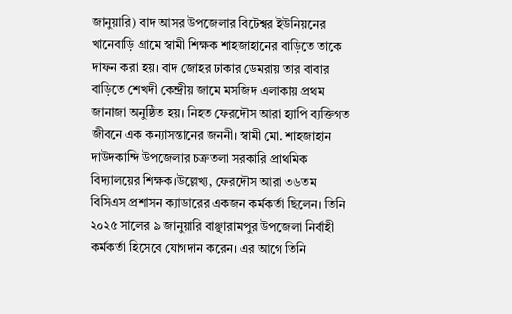জানুয়ারি) বাদ আসর উপজেলার বিটেশ্বর ইউনিয়নের খানেবাড়ি গ্রামে স্বামী শিক্ষক শাহজাহানের বাড়িতে তাকে দাফন করা হয়। বাদ জোহর ঢাকার ডেমরায় তার বাবার বাড়িতে শেখদী কেন্দ্রীয় জামে মসজিদ এলাকায় প্রথম জানাজা অনুষ্ঠিত হয়। নিহত ফেরদৌস আরা হ্যাপি ব্যক্তিগত জীবনে এক কন্যাসন্তানের জননী। স্বামী মো. শাহজাহান দাউদকান্দি উপজেলার চক্রতলা সরকারি প্রাথমিক বিদ্যালয়ের শিক্ষক।উল্লেখ্য, ফেরদৌস আরা ৩৬তম বিসিএস প্রশাসন ক্যাডারের একজন কর্মকর্তা ছিলেন। তিনি ২০২৫ সালের ৯ জানুয়ারি বাঞ্ছারামপুর উপজেলা নির্বাহী কর্মকর্তা হিসেবে যোগদান করেন। এর আগে তিনি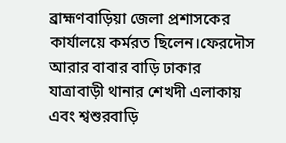ব্রাহ্মণবাড়িয়া জেলা প্রশাসকের কার্যালয়ে কর্মরত ছিলেন।ফেরদৌস আরার বাবার বাড়ি ঢাকার যাত্রাবাড়ী থানার শেখদী এলাকায় এবং শ্বশুরবাড়ি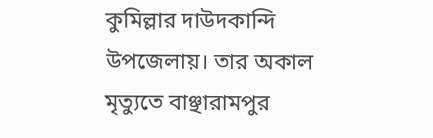কুমিল্লার দাউদকান্দি উপজেলায়। তার অকাল মৃত্যুতে বাঞ্ছারামপুর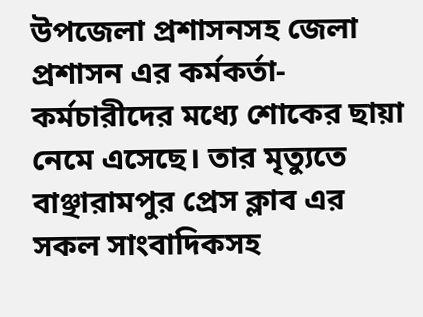উপজেলা প্রশাসনসহ জেলা প্রশাসন এর কর্মকর্তা-কর্মচারীদের মধ্যে শোকের ছায়া নেমে এসেছে। তার মৃত্যুতে বাঞ্ছারামপুর প্রেস ক্লাব এর সকল সাংবাদিকসহ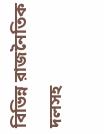বিভিন্ন রাজনৈতিক দলসহ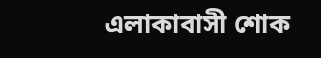এলাকাবাসী শোক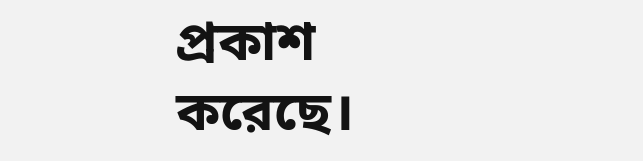প্রকাশ করেছে।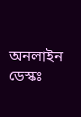অনলাইন ডেস্কঃ